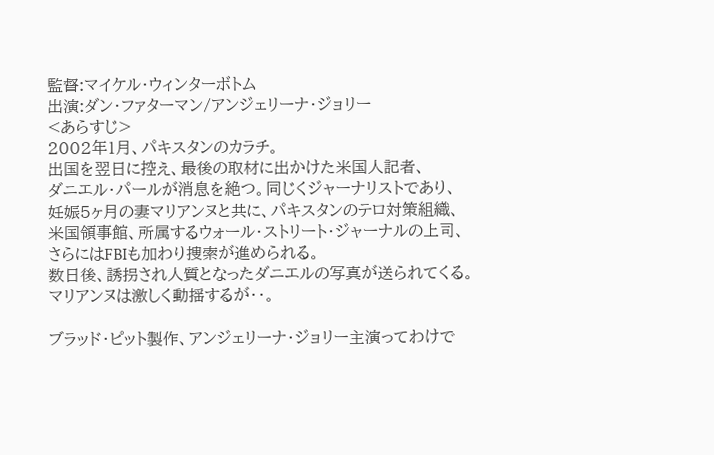監督:マイケル・ウィンターボトム
出演:ダン・ファターマン/アンジェリーナ・ジョリー
<あらすじ>
2002年1月、パキスタンのカラチ。
出国を翌日に控え、最後の取材に出かけた米国人記者、
ダニエル・パールが消息を絶つ。同じくジャーナリストであり、
妊娠5ヶ月の妻マリアンヌと共に、パキスタンのテロ対策組織、
米国領事館、所属するウォール・ストリート・ジャーナルの上司、
さらにはFBIも加わり捜索が進められる。
数日後、誘拐され人質となったダニエルの写真が送られてくる。
マリアンヌは激しく動揺するが・・。

ブラッド・ピット製作、アンジェリーナ・ジョリー主演ってわけで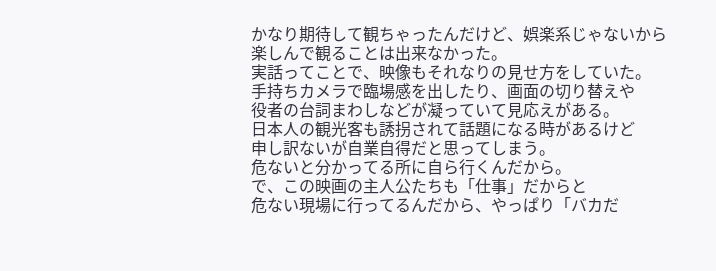かなり期待して観ちゃったんだけど、娯楽系じゃないから
楽しんで観ることは出来なかった。
実話ってことで、映像もそれなりの見せ方をしていた。
手持ちカメラで臨場感を出したり、画面の切り替えや
役者の台詞まわしなどが凝っていて見応えがある。
日本人の観光客も誘拐されて話題になる時があるけど
申し訳ないが自業自得だと思ってしまう。
危ないと分かってる所に自ら行くんだから。
で、この映画の主人公たちも「仕事」だからと
危ない現場に行ってるんだから、やっぱり「バカだ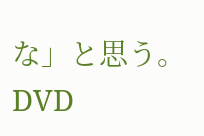な」と思う。
DVD